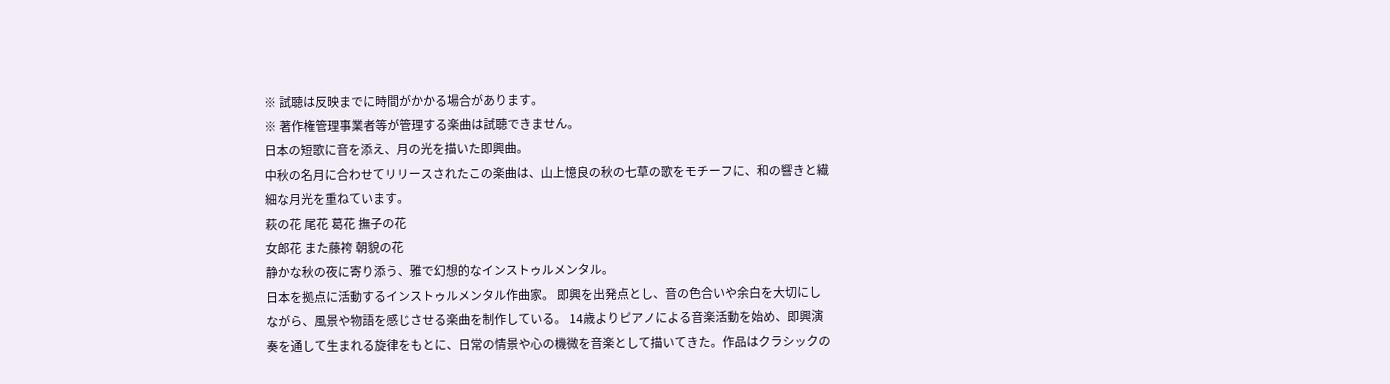※ 試聴は反映までに時間がかかる場合があります。
※ 著作権管理事業者等が管理する楽曲は試聴できません。
日本の短歌に音を添え、月の光を描いた即興曲。
中秋の名月に合わせてリリースされたこの楽曲は、山上憶良の秋の七草の歌をモチーフに、和の響きと繊細な月光を重ねています。
萩の花 尾花 葛花 撫子の花
女郎花 また藤袴 朝貌の花
静かな秋の夜に寄り添う、雅で幻想的なインストゥルメンタル。
日本を拠点に活動するインストゥルメンタル作曲家。 即興を出発点とし、音の色合いや余白を大切にしながら、風景や物語を感じさせる楽曲を制作している。 14歳よりピアノによる音楽活動を始め、即興演奏を通して生まれる旋律をもとに、日常の情景や心の機微を音楽として描いてきた。作品はクラシックの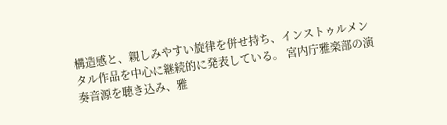構造感と、親しみやすい旋律を併せ持ち、インストゥルメンタル作品を中心に継続的に発表している。 宮内庁雅楽部の演奏音源を聴き込み、雅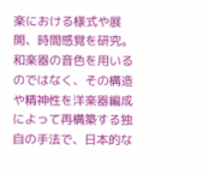楽における様式や展開、時間感覚を研究。和楽器の音色を用いるのではなく、その構造や精神性を洋楽器編成によって再構築する独自の手法で、日本的な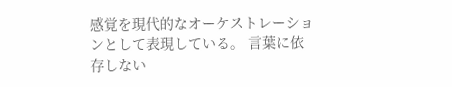感覚を現代的なオーケストレーションとして表現している。 言葉に依存しない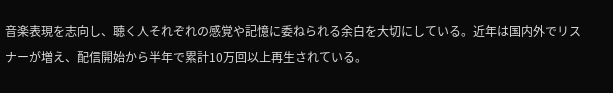音楽表現を志向し、聴く人それぞれの感覚や記憶に委ねられる余白を大切にしている。近年は国内外でリスナーが増え、配信開始から半年で累計10万回以上再生されている。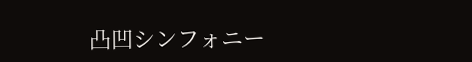凸凹シンフォニー